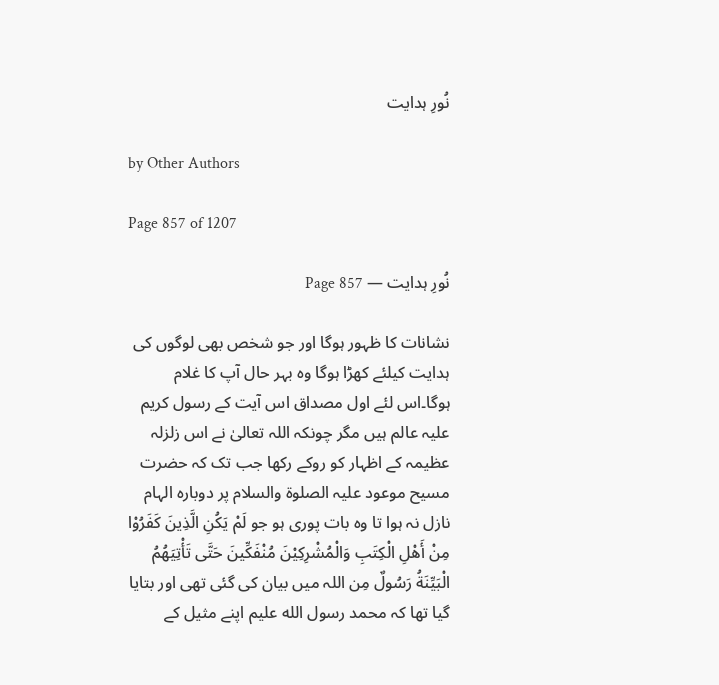نُورِ ہدایت

by Other Authors

Page 857 of 1207

نُورِ ہدایت — Page 857

نشانات کا ظہور ہوگا اور جو شخص بھی لوگوں کی ہدایت کیلئے کھڑا ہوگا وہ بہر حال آپ کا غلام ہوگا۔اس لئے اول مصداق اس آیت کے رسول کریم علیہ عالم ہیں مگر چونکہ اللہ تعالیٰ نے اس زلزلہ عظیمہ کے اظہار کو روکے رکھا جب تک کہ حضرت مسیح موعود علیہ الصلوۃ والسلام پر دوبارہ الہام نازل نہ ہوا تا وہ بات پوری ہو جو لَمْ يَكُنِ الَّذِينَ كَفَرُوْا مِنْ أَهْلِ الْكِتَبِ وَالْمُشْرِكِيْنَ مُنْفَكِّينَ حَتَّى تَأْتِيَهُمُ الْبَيِّنَةُ رَسُولٌ مِن اللہ میں بیان کی گئی تھی اور بتایا گیا تھا کہ محمد رسول الله علیم اپنے مثیل کے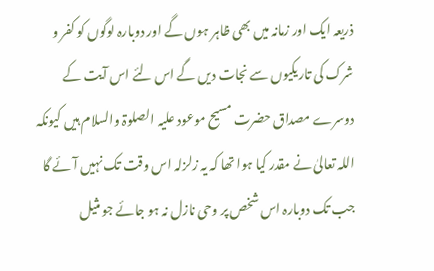ذریعہ ایک اور زمانہ میں بھی ظاہر ہوں گے اور دوبارہ لوگوں کو کفر و شرک کی تاریکیوں سے نجات دیں گے اس لئے اس آیت کے دوسرے مصداق حضرت مسیح موعود علیہ الصلوۃ والسلام ہیں کیونکہ اللہ تعالیٰ نے مقدر کیا ہوا تھا کہ یہ زلزلہ اس وقت تک نہیں آئے گا جب تک دوبارہ اس شخص پر وحی نازل نہ ہو جائے جو مثیل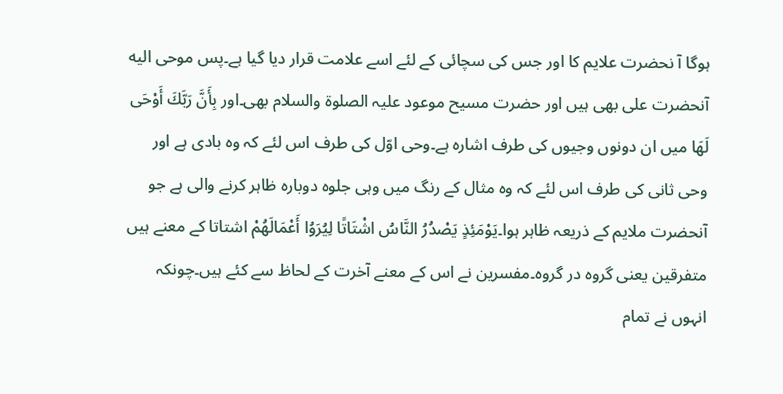ہوگا آ نحضرت علایم کا اور جس کی سچائی کے لئے اسے علامت قرار دیا گیا ہے۔پس موحی الیه آنحضرت علی بھی ہیں اور حضرت مسیح موعود علیہ الصلوۃ والسلام بھی۔اور بِأَنَّ رَبَّكَ أَوْحَى لَهَا میں ان دونوں وجیوں کی طرف اشارہ ہے۔وحی اوّل کی طرف اس لئے کہ وہ بادی ہے اور وحی ثانی کی طرف اس لئے کہ وہ مثال کے رنگ میں وہی جلوہ دوبارہ ظاہر کرنے والی ہے جو آنحضرت ملایم کے ذریعہ ظاہر ہوا۔يَوْمَئِذٍ يَصْدُرُ النَّاسُ اشْتَاتًا لِيُرَوُا أَعْمَالَهُمْ اشتاتا کے معنے ہیں متفرقین یعنی گروہ در گروہ۔مفسرین نے اس کے معنے آخرت کے لحاظ سے کئے ہیں۔چونکہ انہوں نے تمام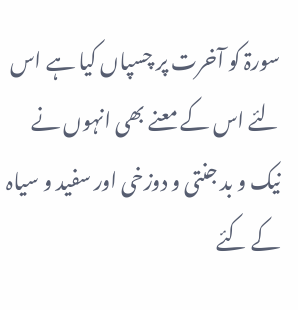سورۃ کو آخرت پر چسپاں کیا ہے اس لئے اس کے معنے بھی انہوں نے نیک و بد جنتی و دوزخی اور سفید و سیاہ کے کئے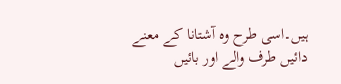ہیں۔اسی طرح وہ آشتانا کے معنے دائیں طرف والے اور بائیں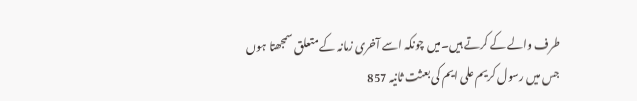طرف والے کے کرتے ہیں۔میں چونکہ اسے آخری زمانہ کے متعلق سمجھتا ہوں جس میں رسول کریم علی ایم کی بعثت ثانیہ 857